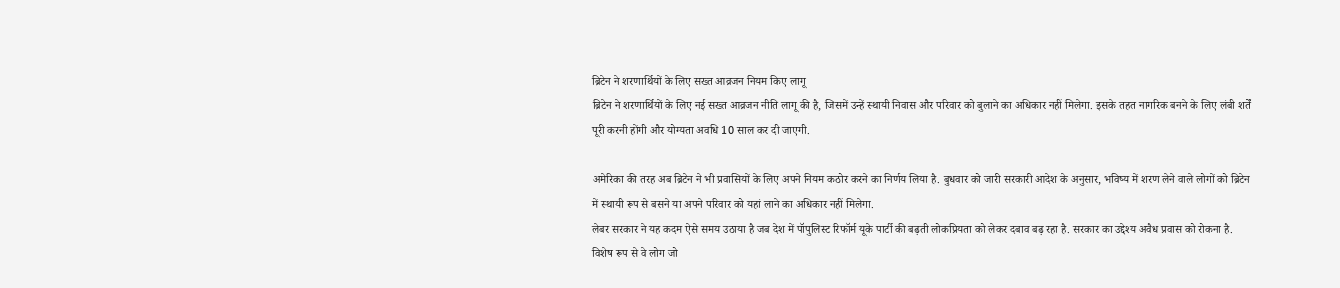ब्रिटेन ने शरणार्थियों के लिए सख्त आव्रजन नियम किए लागू
ब्रिटेन ने शरणार्थियों के लिए नई सख्त आव्रजन नीति लागू की है, जिसमें उन्हें स्थायी निवास और परिवार को बुलाने का अधिकार नहीं मिलेगा. इसके तहत नागरिक बनने के लिए लंबी शर्तें पूरी करनी होंगी और योग्यता अवधि 10 साल कर दी जाएगी.

अमेरिका की तरह अब ब्रिटेन ने भी प्रवासियों के लिए अपने नियम कठोर करने का निर्णय लिया है. बुधवार को जारी सरकारी आदेश के अनुसार, भविष्य में शरण लेने वाले लोगों को ब्रिटेन में स्थायी रूप से बसने या अपने परिवार को यहां लाने का अधिकार नहीं मिलेगा.
लेबर सरकार ने यह कदम ऐसे समय उठाया है जब देश में पॉपुलिस्ट रिफॉर्म यूके पार्टी की बढ़ती लोकप्रियता को लेकर दबाव बढ़ रहा है. सरकार का उद्देश्य अवैध प्रवास को रोकना है. विशेष रूप से वे लोग जो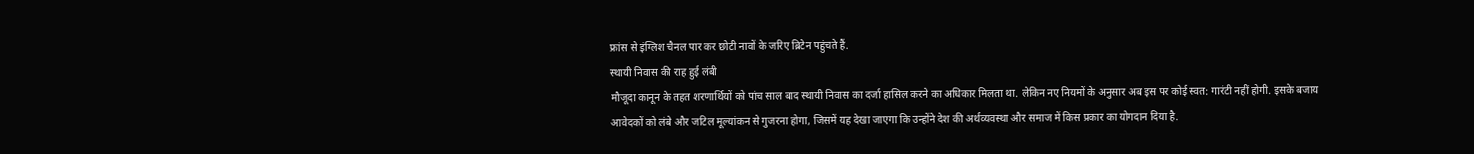फ्रांस से इंग्लिश चैनल पार कर छोटी नावों के जरिए ब्रिटेन पहुंचते हैं.
स्थायी निवास की राह हुई लंबी
मौजूदा कानून के तहत शरणार्थियों को पांच साल बाद स्थायी निवास का दर्जा हासिल करने का अधिकार मिलता था. लेकिन नए नियमों के अनुसार अब इस पर कोई स्वत: गारंटी नहीं होगी. इसके बजाय आवेदकों को लंबे और जटिल मूल्यांकन से गुजरना होगा, जिसमें यह देखा जाएगा कि उन्होंने देश की अर्थव्यवस्था और समाज में किस प्रकार का योगदान दिया है.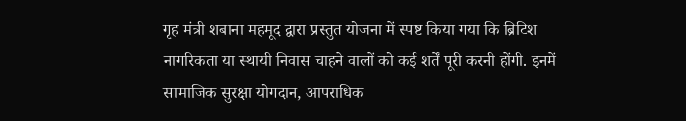गृह मंत्री शबाना महमूद द्वारा प्रस्तुत योजना में स्पष्ट किया गया कि ब्रिटिश नागरिकता या स्थायी निवास चाहने वालों को कई शर्तें पूरी करनी होंगी. इनमें सामाजिक सुरक्षा योगदान, आपराधिक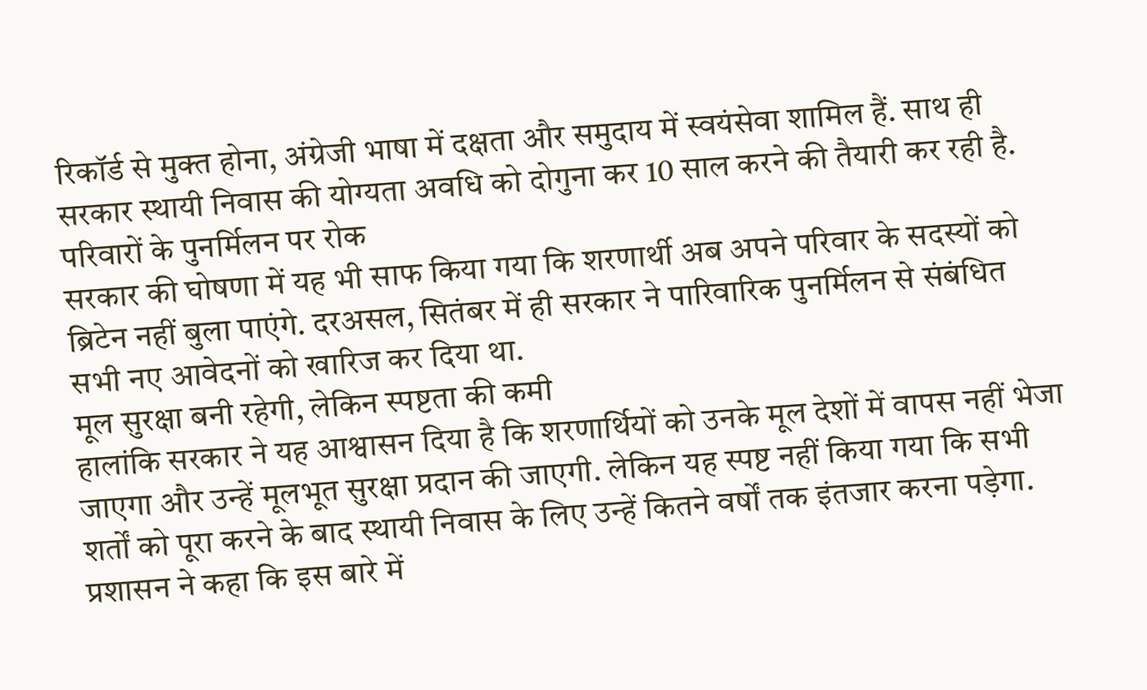रिकॉर्ड से मुक्त होना, अंग्रेजी भाषा में दक्षता और समुदाय में स्वयंसेवा शामिल हैं. साथ ही सरकार स्थायी निवास की योग्यता अवधि को दोगुना कर 10 साल करने की तैयारी कर रही है.
परिवारों के पुनर्मिलन पर रोक
सरकार की घोषणा में यह भी साफ किया गया कि शरणार्थी अब अपने परिवार के सदस्यों को ब्रिटेन नहीं बुला पाएंगे. दरअसल, सितंबर में ही सरकार ने पारिवारिक पुनर्मिलन से संबंधित सभी नए आवेदनों को खारिज कर दिया था.
मूल सुरक्षा बनी रहेगी, लेकिन स्पष्टता की कमी
हालांकि सरकार ने यह आश्वासन दिया है कि शरणार्थियों को उनके मूल देशों में वापस नहीं भेजा जाएगा और उन्हें मूलभूत सुरक्षा प्रदान की जाएगी. लेकिन यह स्पष्ट नहीं किया गया कि सभी शर्तों को पूरा करने के बाद स्थायी निवास के लिए उन्हें कितने वर्षों तक इंतजार करना पड़ेगा. प्रशासन ने कहा कि इस बारे में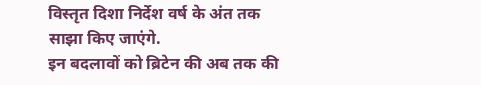विस्तृत दिशा निर्देश वर्ष के अंत तक साझा किए जाएंगे.
इन बदलावों को ब्रिटेन की अब तक की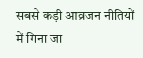सबसे कड़ी आव्रजन नीतियों में गिना जा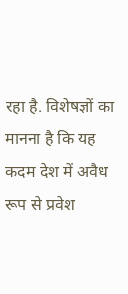रहा है. विशेषज्ञों का मानना है कि यह कदम देश में अवैध रूप से प्रवेश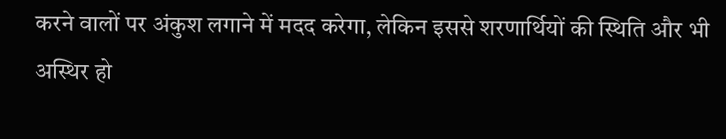करने वालों पर अंकुश लगाने में मदद करेगा, लेकिन इससे शरणार्थियों की स्थिति और भी अस्थिर हो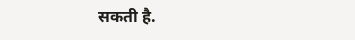सकती है.